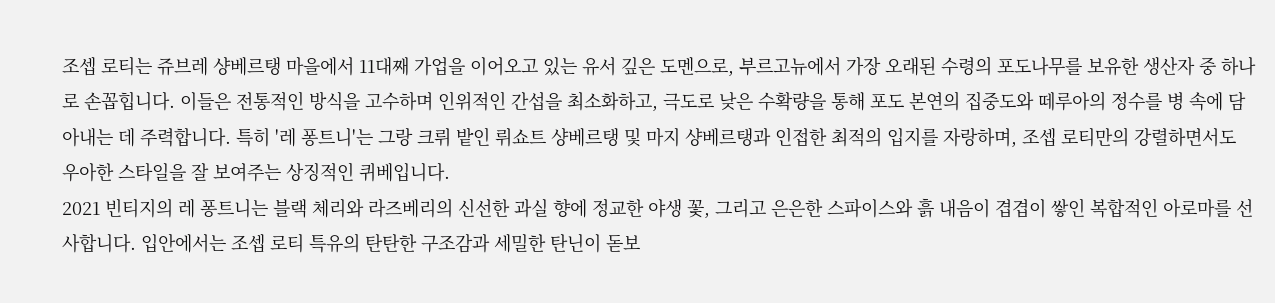조셉 로티는 쥬브레 샹베르탱 마을에서 11대째 가업을 이어오고 있는 유서 깊은 도멘으로, 부르고뉴에서 가장 오래된 수령의 포도나무를 보유한 생산자 중 하나로 손꼽힙니다. 이들은 전통적인 방식을 고수하며 인위적인 간섭을 최소화하고, 극도로 낮은 수확량을 통해 포도 본연의 집중도와 떼루아의 정수를 병 속에 담아내는 데 주력합니다. 특히 '레 퐁트니'는 그랑 크뤼 밭인 뤼쇼트 샹베르탱 및 마지 샹베르탱과 인접한 최적의 입지를 자랑하며, 조셉 로티만의 강렬하면서도 우아한 스타일을 잘 보여주는 상징적인 퀴베입니다.
2021 빈티지의 레 퐁트니는 블랙 체리와 라즈베리의 신선한 과실 향에 정교한 야생 꽃, 그리고 은은한 스파이스와 흙 내음이 겹겹이 쌓인 복합적인 아로마를 선사합니다. 입안에서는 조셉 로티 특유의 탄탄한 구조감과 세밀한 탄닌이 돋보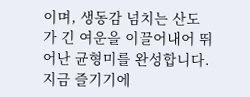이며, 생동감 넘치는 산도가 긴 여운을 이끌어내어 뛰어난 균형미를 완성합니다. 지금 즐기기에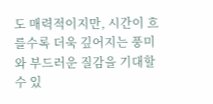도 매력적이지만, 시간이 흐를수록 더욱 깊어지는 풍미와 부드러운 질감을 기대할 수 있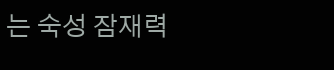는 숙성 잠재력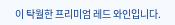이 탁월한 프리미엄 레드 와인입니다.